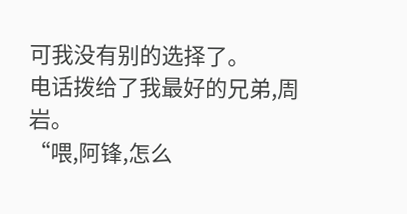可我没有别的选择了。
电话拨给了我最好的兄弟,周岩。
“喂,阿锋,怎么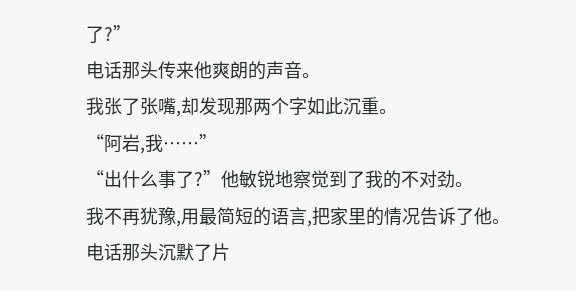了?”
电话那头传来他爽朗的声音。
我张了张嘴,却发现那两个字如此沉重。
“阿岩,我……”
“出什么事了?”他敏锐地察觉到了我的不对劲。
我不再犹豫,用最简短的语言,把家里的情况告诉了他。
电话那头沉默了片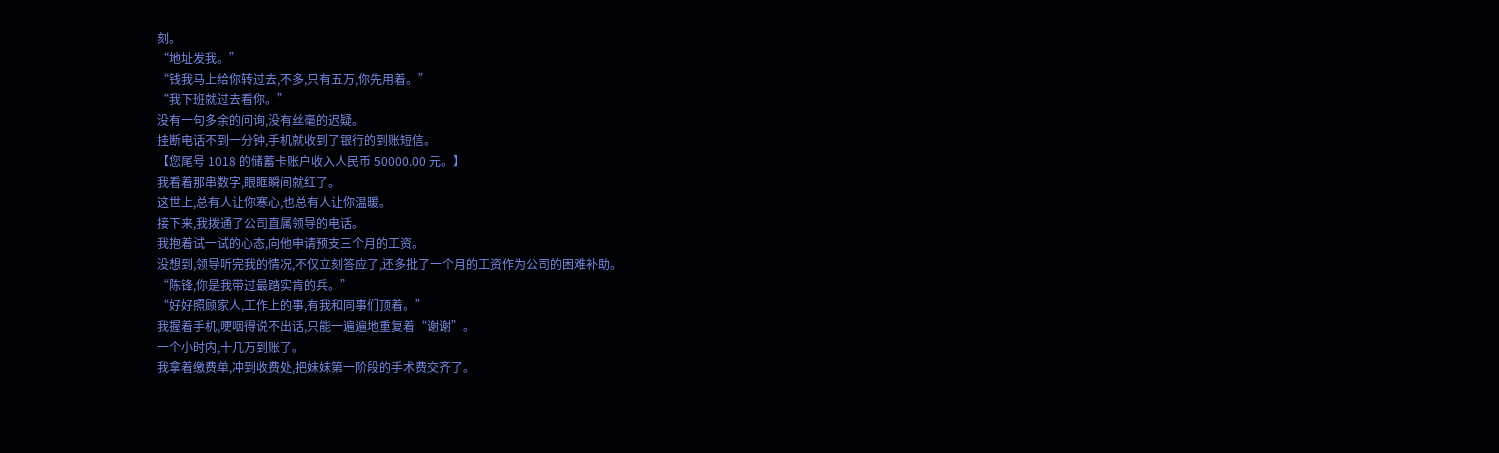刻。
“地址发我。”
“钱我马上给你转过去,不多,只有五万,你先用着。”
“我下班就过去看你。”
没有一句多余的问询,没有丝毫的迟疑。
挂断电话不到一分钟,手机就收到了银行的到账短信。
【您尾号 1018 的储蓄卡账户收入人民币 50000.00 元。】
我看着那串数字,眼眶瞬间就红了。
这世上,总有人让你寒心,也总有人让你温暖。
接下来,我拨通了公司直属领导的电话。
我抱着试一试的心态,向他申请预支三个月的工资。
没想到,领导听完我的情况,不仅立刻答应了,还多批了一个月的工资作为公司的困难补助。
“陈锋,你是我带过最踏实肯的兵。”
“好好照顾家人,工作上的事,有我和同事们顶着。”
我握着手机,哽咽得说不出话,只能一遍遍地重复着“谢谢”。
一个小时内,十几万到账了。
我拿着缴费单,冲到收费处,把妹妹第一阶段的手术费交齐了。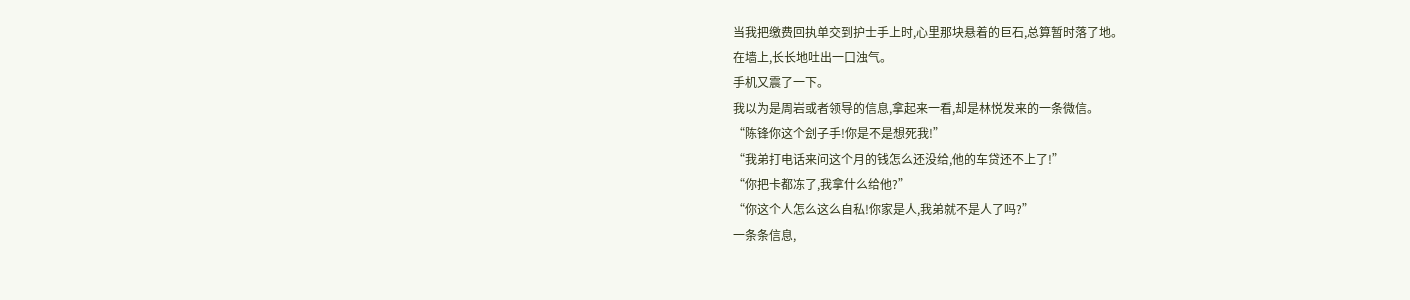当我把缴费回执单交到护士手上时,心里那块悬着的巨石,总算暂时落了地。
在墙上,长长地吐出一口浊气。
手机又震了一下。
我以为是周岩或者领导的信息,拿起来一看,却是林悦发来的一条微信。
“陈锋你这个刽子手!你是不是想死我!”
“我弟打电话来问这个月的钱怎么还没给,他的车贷还不上了!”
“你把卡都冻了,我拿什么给他?”
“你这个人怎么这么自私!你家是人,我弟就不是人了吗?”
一条条信息,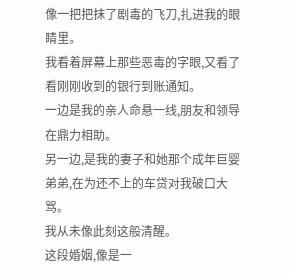像一把把抹了剧毒的飞刀,扎进我的眼睛里。
我看着屏幕上那些恶毒的字眼,又看了看刚刚收到的银行到账通知。
一边是我的亲人命悬一线,朋友和领导在鼎力相助。
另一边,是我的妻子和她那个成年巨婴弟弟,在为还不上的车贷对我破口大骂。
我从未像此刻这般清醒。
这段婚姻,像是一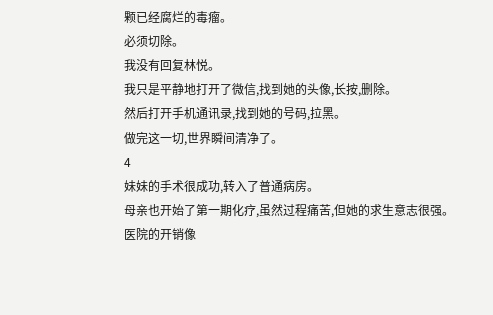颗已经腐烂的毒瘤。
必须切除。
我没有回复林悦。
我只是平静地打开了微信,找到她的头像,长按,删除。
然后打开手机通讯录,找到她的号码,拉黑。
做完这一切,世界瞬间清净了。
4
妹妹的手术很成功,转入了普通病房。
母亲也开始了第一期化疗,虽然过程痛苦,但她的求生意志很强。
医院的开销像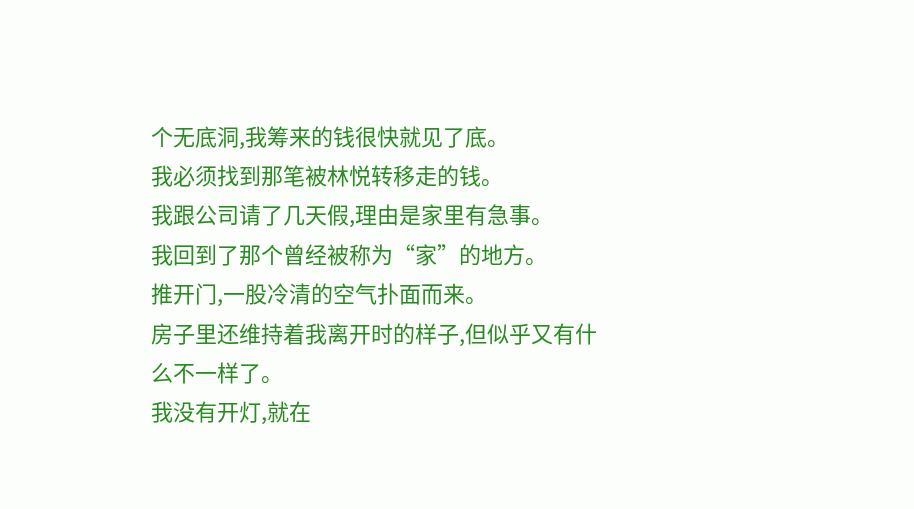个无底洞,我筹来的钱很快就见了底。
我必须找到那笔被林悦转移走的钱。
我跟公司请了几天假,理由是家里有急事。
我回到了那个曾经被称为“家”的地方。
推开门,一股冷清的空气扑面而来。
房子里还维持着我离开时的样子,但似乎又有什么不一样了。
我没有开灯,就在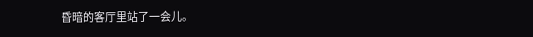昏暗的客厅里站了一会儿。